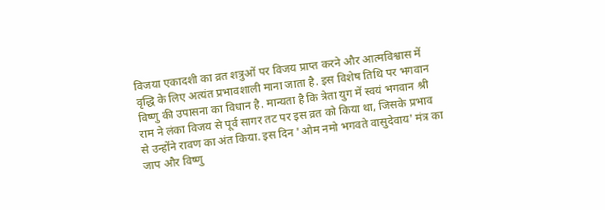विजया एकादशी का व्रत शत्रुओं पर विजय प्राप्त करने और आत्मविश्वास में वृद्धि के लिए अत्यंत प्रभावशाली माना जाता है. इस विशेष तिथि पर भगवान विष्णु की उपासना का विधान है. मान्यता है कि त्रेता युग में स्वयं भगवान श्री राम ने लंका विजय से पूर्व सागर तट पर इस व्रत को किया था, जिसके प्रभाव से उन्होंने रावण का अंत किया. इस दिन 'ओम नमो भगवते वासुदेवाय' मंत्र का जाप और विष्णु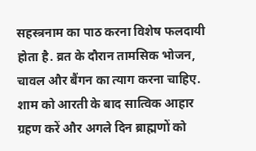सहस्त्रनाम का पाठ करना विशेष फलदायी होता है. व्रत के दौरान तामसिक भोजन, चावल और बैंगन का त्याग करना चाहिए. शाम को आरती के बाद सात्विक आहार ग्रहण करें और अगले दिन ब्राह्मणों को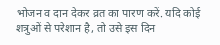भोजन व दान देकर व्रत का पारण करें. यदि कोई शत्रुओं से परेशान है, तो उसे इस दिन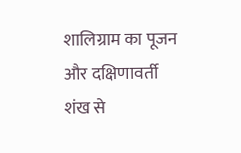शालिग्राम का पूजन और दक्षिणावर्ती शंख से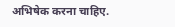अभिषेक करना चाहिए.